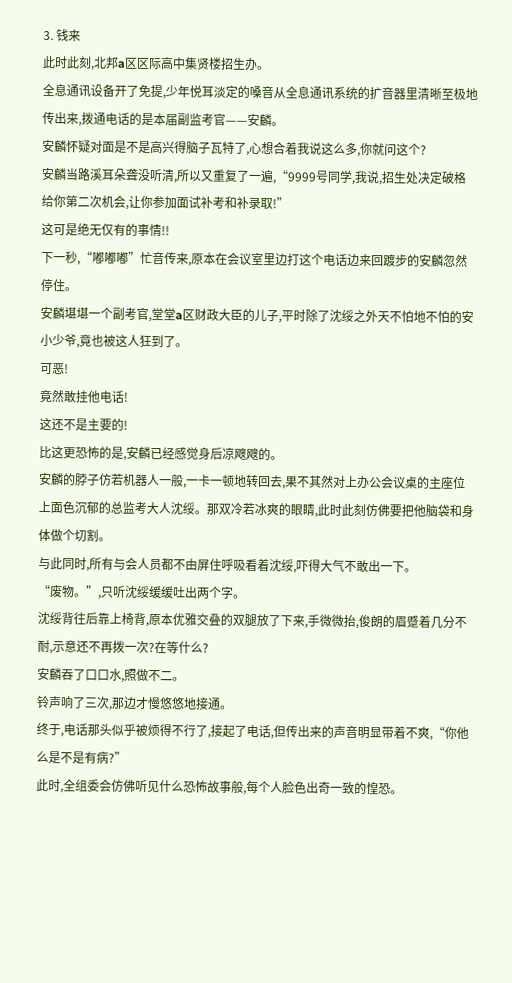3. 钱来
此时此刻,北邦a区区际高中集贤楼招生办。
全息通讯设备开了免提,少年悦耳淡定的嗓音从全息通讯系统的扩音器里清晰至极地传出来,拨通电话的是本届副监考官——安麟。
安麟怀疑对面是不是高兴得脑子瓦特了,心想合着我说这么多,你就问这个?
安麟当路溪耳朵聋没听清,所以又重复了一遍,“9999号同学,我说,招生处决定破格给你第二次机会,让你参加面试补考和补录取!”
这可是绝无仅有的事情!!
下一秒,“嘟嘟嘟”忙音传来,原本在会议室里边打这个电话边来回踱步的安麟忽然停住。
安麟堪堪一个副考官,堂堂a区财政大臣的儿子,平时除了沈绥之外天不怕地不怕的安小少爷,竟也被这人狂到了。
可恶!
竟然敢挂他电话!
这还不是主要的!
比这更恐怖的是,安麟已经感觉身后凉飕飕的。
安麟的脖子仿若机器人一般,一卡一顿地转回去,果不其然对上办公会议桌的主座位上面色沉郁的总监考大人沈绥。那双冷若冰爽的眼睛,此时此刻仿佛要把他脑袋和身体做个切割。
与此同时,所有与会人员都不由屏住呼吸看着沈绥,吓得大气不敢出一下。
“废物。”,只听沈绥缓缓吐出两个字。
沈绥背往后靠上椅背,原本优雅交叠的双腿放了下来,手微微抬,俊朗的眉蹙着几分不耐,示意还不再拨一次?在等什么?
安麟吞了口口水,照做不二。
铃声响了三次,那边才慢悠悠地接通。
终于,电话那头似乎被烦得不行了,接起了电话,但传出来的声音明显带着不爽,“你他么是不是有病?”
此时,全组委会仿佛听见什么恐怖故事般,每个人脸色出奇一致的惶恐。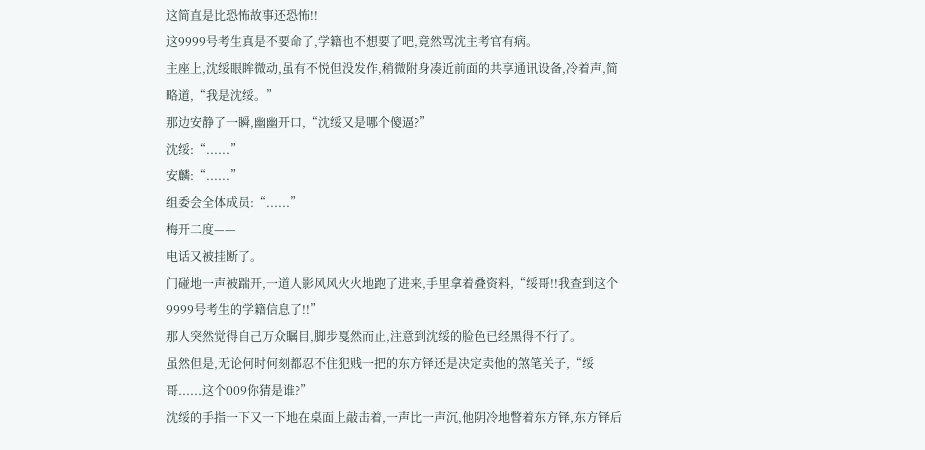这简直是比恐怖故事还恐怖!!
这9999号考生真是不要命了,学籍也不想要了吧,竟然骂沈主考官有病。
主座上,沈绥眼眸微动,虽有不悦但没发作,稍微附身凑近前面的共享通讯设备,冷着声,简略道,“我是沈绥。”
那边安静了一瞬,幽幽开口,“沈绥又是哪个傻逼?”
沈绥:“......”
安麟:“......”
组委会全体成员:“......”
梅开二度——
电话又被挂断了。
门碰地一声被踹开,一道人影风风火火地跑了进来,手里拿着叠资料,“绥哥!!我查到这个9999号考生的学籍信息了!!”
那人突然觉得自己万众瞩目,脚步戛然而止,注意到沈绥的脸色已经黑得不行了。
虽然但是,无论何时何刻都忍不住犯贱一把的东方铎还是决定卖他的煞笔关子,“绥哥......这个009你猜是谁?”
沈绥的手指一下又一下地在桌面上敲击着,一声比一声沉,他阴冷地瞥着东方铎,东方铎后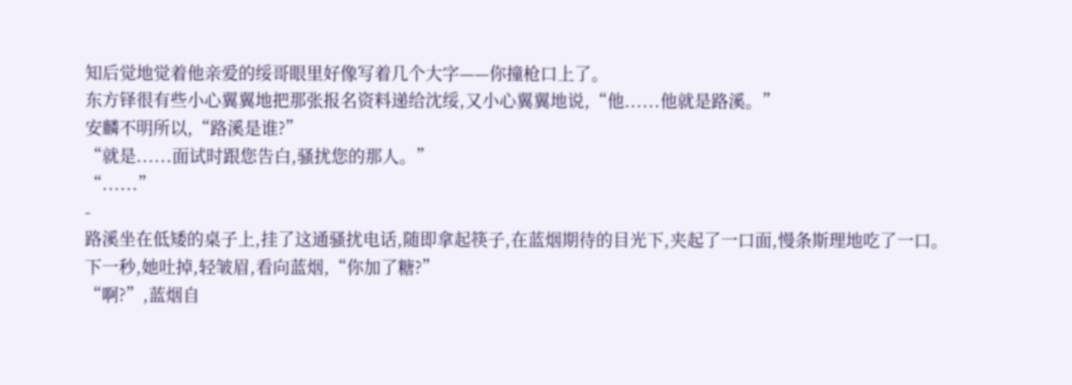知后觉地觉着他亲爱的绥哥眼里好像写着几个大字——你撞枪口上了。
东方铎很有些小心翼翼地把那张报名资料递给沈绥,又小心翼翼地说,“他......他就是路溪。”
安麟不明所以,“路溪是谁?”
“就是......面试时跟您告白,骚扰您的那人。”
“......”
-
路溪坐在低矮的桌子上,挂了这通骚扰电话,随即拿起筷子,在蓝烟期待的目光下,夹起了一口面,慢条斯理地吃了一口。
下一秒,她吐掉,轻皱眉,看向蓝烟,“你加了糖?”
“啊?”,蓝烟自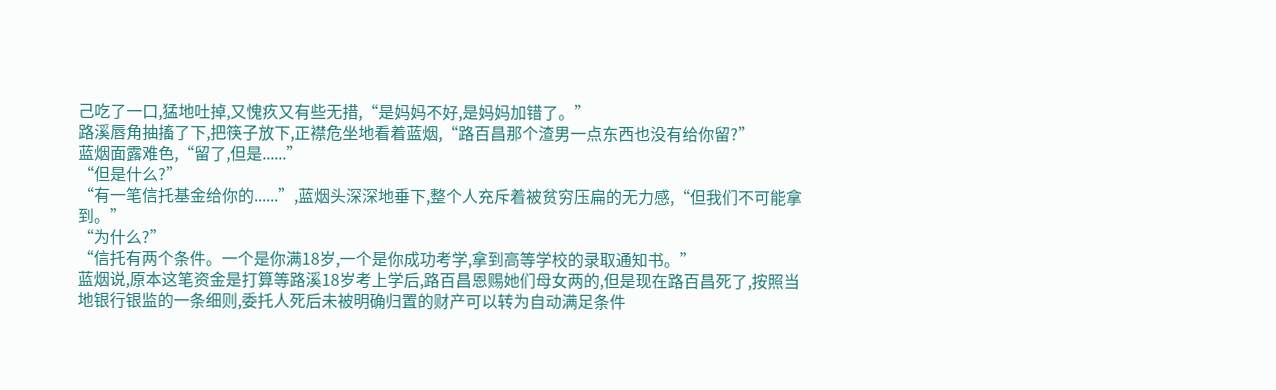己吃了一口,猛地吐掉,又愧疚又有些无措,“是妈妈不好,是妈妈加错了。”
路溪唇角抽搐了下,把筷子放下,正襟危坐地看着蓝烟,“路百昌那个渣男一点东西也没有给你留?”
蓝烟面露难色,“留了,但是......”
“但是什么?”
“有一笔信托基金给你的......”,蓝烟头深深地垂下,整个人充斥着被贫穷压扁的无力感,“但我们不可能拿到。”
“为什么?”
“信托有两个条件。一个是你满18岁,一个是你成功考学,拿到高等学校的录取通知书。”
蓝烟说,原本这笔资金是打算等路溪18岁考上学后,路百昌恩赐她们母女两的,但是现在路百昌死了,按照当地银行银监的一条细则,委托人死后未被明确归置的财产可以转为自动满足条件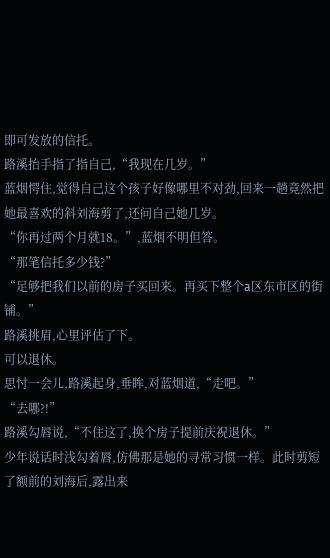即可发放的信托。
路溪抬手指了指自己,“我现在几岁。”
蓝烟愕住,觉得自己这个孩子好像哪里不对劲,回来一趟竟然把她最喜欢的斜刘海剪了,还问自己她几岁。
“你再过两个月就18。”,蓝烟不明但答。
“那笔信托多少钱?”
“足够把我们以前的房子买回来。再买下整个a区东市区的街铺。”
路溪挑眉,心里评估了下。
可以退休。
思忖一会儿,路溪起身,垂眸,对蓝烟道,“走吧。”
“去哪?!”
路溪勾唇说,“不住这了,换个房子提前庆祝退休。”
少年说话时浅勾着唇,仿佛那是她的寻常习惯一样。此时剪短了额前的刘海后,露出来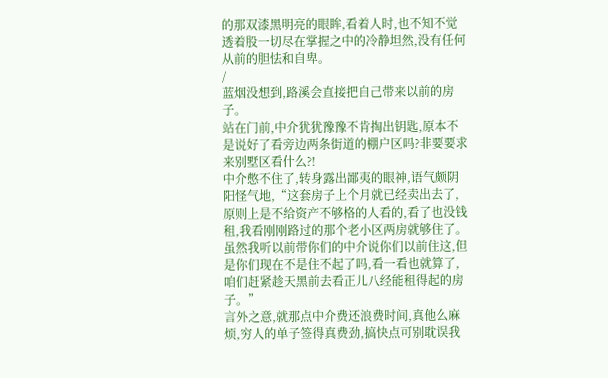的那双漆黑明亮的眼眸,看着人时,也不知不觉透着股一切尽在掌握之中的冷静坦然,没有任何从前的胆怯和自卑。
/
蓝烟没想到,路溪会直接把自己带来以前的房子。
站在门前,中介犹犹豫豫不肯掏出钥匙,原本不是说好了看旁边两条街道的棚户区吗?非要要求来别墅区看什么?!
中介憋不住了,转身露出鄙夷的眼神,语气颇阴阳怪气地,“这套房子上个月就已经卖出去了,原则上是不给资产不够格的人看的,看了也没钱租,我看刚刚路过的那个老小区两房就够住了。虽然我听以前带你们的中介说你们以前住这,但是你们现在不是住不起了吗,看一看也就算了,咱们赶紧趁天黑前去看正儿八经能租得起的房子。”
言外之意,就那点中介费还浪费时间,真他么麻烦,穷人的单子签得真费劲,搞快点可别耽误我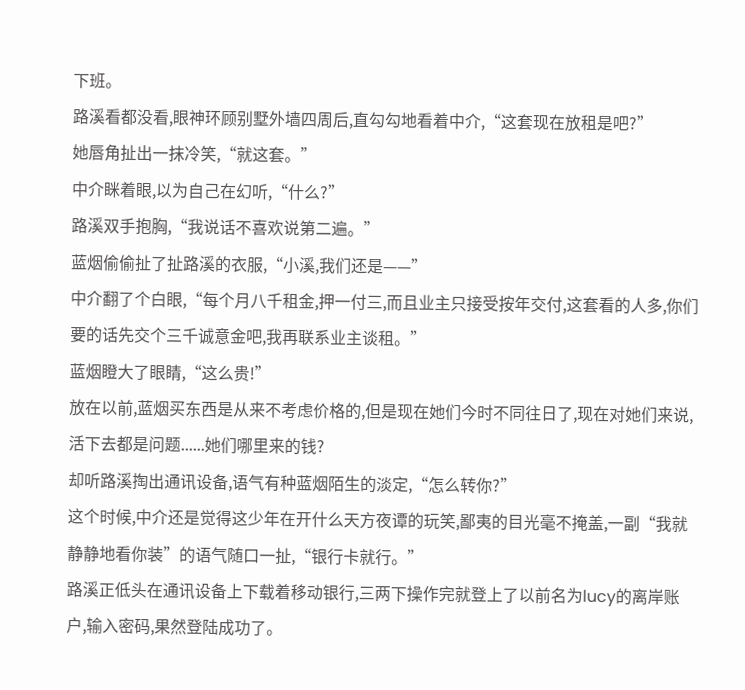下班。
路溪看都没看,眼神环顾别墅外墙四周后,直勾勾地看着中介,“这套现在放租是吧?”
她唇角扯出一抹冷笑,“就这套。”
中介眯着眼,以为自己在幻听,“什么?”
路溪双手抱胸,“我说话不喜欢说第二遍。”
蓝烟偷偷扯了扯路溪的衣服,“小溪,我们还是——”
中介翻了个白眼,“每个月八千租金,押一付三,而且业主只接受按年交付,这套看的人多,你们要的话先交个三千诚意金吧,我再联系业主谈租。”
蓝烟瞪大了眼睛,“这么贵!”
放在以前,蓝烟买东西是从来不考虑价格的,但是现在她们今时不同往日了,现在对她们来说,活下去都是问题......她们哪里来的钱?
却听路溪掏出通讯设备,语气有种蓝烟陌生的淡定,“怎么转你?”
这个时候,中介还是觉得这少年在开什么天方夜谭的玩笑,鄙夷的目光毫不掩盖,一副“我就静静地看你装”的语气随口一扯,“银行卡就行。”
路溪正低头在通讯设备上下载着移动银行,三两下操作完就登上了以前名为lucy的离岸账户,输入密码,果然登陆成功了。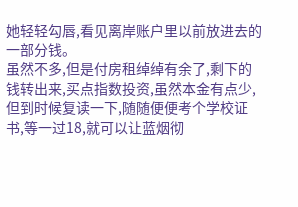她轻轻勾唇,看见离岸账户里以前放进去的一部分钱。
虽然不多,但是付房租绰绰有余了,剩下的钱转出来,买点指数投资,虽然本金有点少,但到时候复读一下,随随便便考个学校证书,等一过18,就可以让蓝烟彻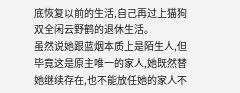底恢复以前的生活,自己再过上猫狗双全闲云野鹤的退休生活。
虽然说她跟蓝烟本质上是陌生人,但毕竟这是原主唯一的家人,她既然替她继续存在,也不能放任她的家人不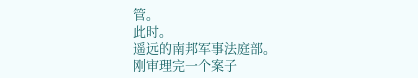管。
此时。
遥远的南邦军事法庭部。
刚审理完一个案子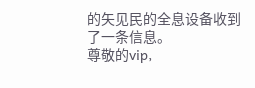的矢见民的全息设备收到了一条信息。
尊敬的vip,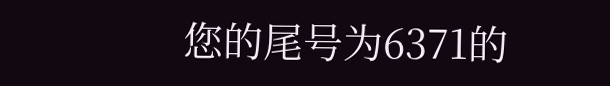您的尾号为6371的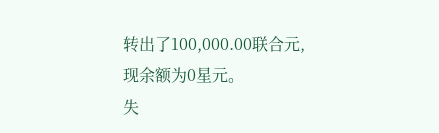转出了100,000.00联合元,现余额为0星元。
失